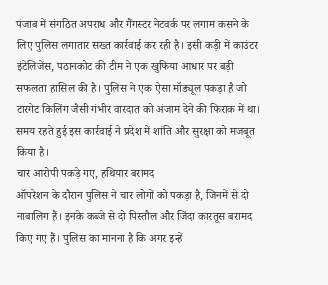पंजाब में संगठित अपराध और गैंगस्टर नेटवर्क पर लगाम कसने के लिए पुलिस लगातार सख्त कार्रवाई कर रही है। इसी कड़ी में काउंटर इंटेलिजेंस, पठानकोट की टीम ने एक खुफिया आधार पर बड़ी सफलता हासिल की है। पुलिस ने एक ऐसा मॉड्यूल पकड़ा है जो टारगेट किलिंग जैसी गंभीर वारदात को अंजाम देने की फिराक में था। समय रहते हुई इस कार्रवाई ने प्रदेश में शांति और सुरक्षा को मजबूत किया है।
चार आरोपी पकड़े गए, हथियार बरामद
ऑपरेशन के दौरान पुलिस ने चार लोगों को पकड़ा है, जिनमें से दो नाबालिग हैं। इनके कब्जे से दो पिस्तौल और जिंदा कारतूस बरामद किए गए हैं। पुलिस का मानना है कि अगर इन्हें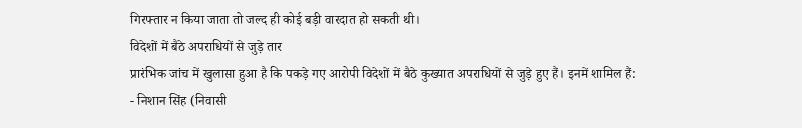गिरफ्तार न किया जाता तो जल्द ही कोई बड़ी वारदात हो सकती थी।
विदेशों में बैठे अपराधियों से जुड़े तार
प्रारंभिक जांच में खुलासा हुआ है कि पकड़े गए आरोपी विदेशों में बैठे कुख्यात अपराधियों से जुड़े हुए हैं। इनमें शामिल हैं:
- निशान सिंह (निवासी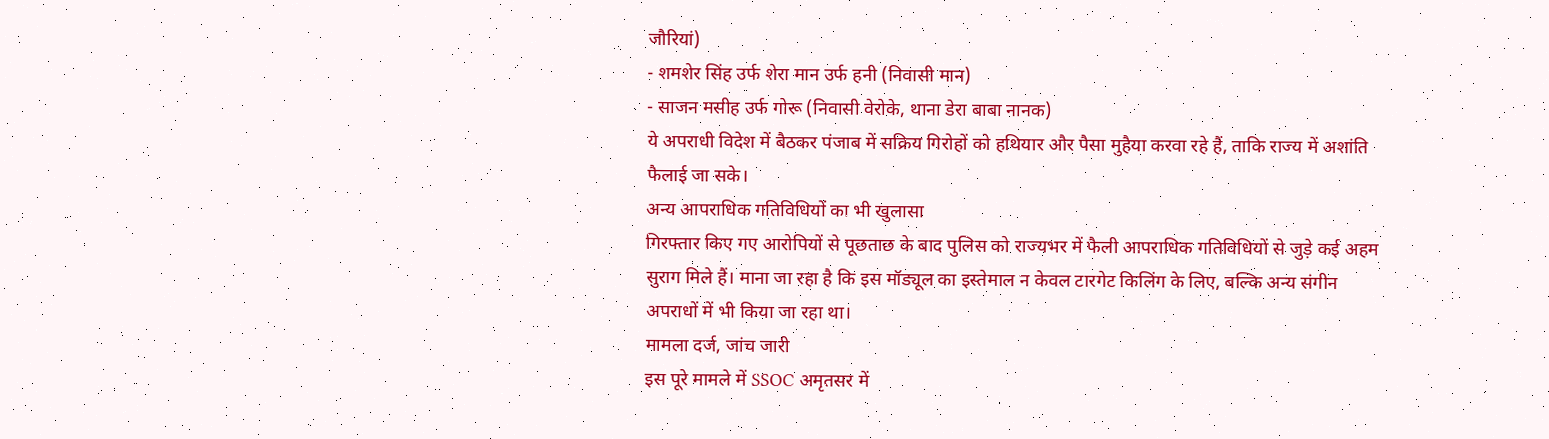जौरियां)
- शमशेर सिंह उर्फ शेरा मान उर्फ हनी (निवासी मान)
- साजन मसीह उर्फ गोरू (निवासी वेरोके, थाना डेरा बाबा नानक)
ये अपराधी विदेश में बैठकर पंजाब में सक्रिय गिरोहों को हथियार और पैसा मुहैया करवा रहे हैं, ताकि राज्य में अशांति फैलाई जा सके।
अन्य आपराधिक गतिविधियों का भी खुलासा
गिरफ्तार किए गए आरोपियों से पूछताछ के बाद पुलिस को राज्यभर में फैली आपराधिक गतिविधियों से जुड़े कई अहम सुराग मिले हैं। माना जा रहा है कि इस मॉड्यूल का इस्तेमाल न केवल टारगेट किलिंग के लिए, बल्कि अन्य संगीन अपराधों में भी किया जा रहा था।
मामला दर्ज, जांच जारी
इस पूरे मामले में SSOC अमृतसर में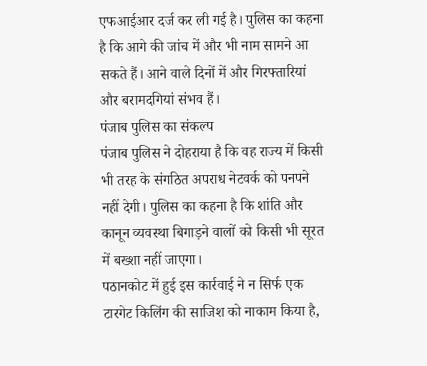एफआईआर दर्ज कर ली गई है। पुलिस का कहना है कि आगे की जांच में और भी नाम सामने आ सकते हैं। आने वाले दिनों में और गिरफ्तारियां और बरामदगियां संभव हैं।
पंजाब पुलिस का संकल्प
पंजाब पुलिस ने दोहराया है कि वह राज्य में किसी भी तरह के संगठित अपराध नेटवर्क को पनपने नहीं देगी। पुलिस का कहना है कि शांति और कानून व्यवस्था बिगाड़ने वालों को किसी भी सूरत में बख्शा नहीं जाएगा।
पठानकोट में हुई इस कार्रवाई ने न सिर्फ एक टारगेट किलिंग की साजिश को नाकाम किया है,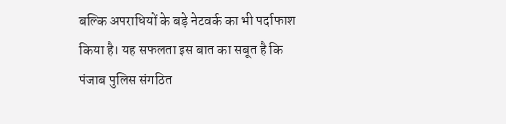बल्कि अपराधियों के बड़े नेटवर्क का भी पर्दाफाश किया है। यह सफलता इस बात का सबूत है कि पंजाब पुलिस संगठित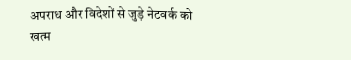अपराध और विदेशों से जुड़े नेटवर्क को खत्म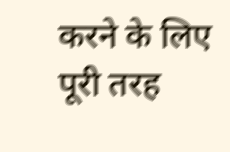करने के लिए पूरी तरह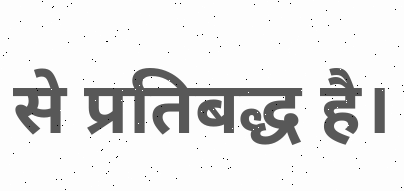से प्रतिबद्ध है।